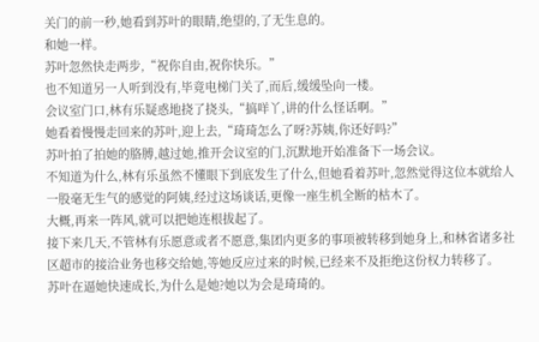关门的前一秒,她看到苏叶的眼睛,绝望的,了无生息的。
和她一样。
苏叶忽然快走两步,“祝你自由,祝你快乐。”
也不知道另一人听到没有,毕竟电梯门关了,而后,缓缓坠向一楼。
会议室门口,林有乐疑惑地挠了挠头,“搞咩丫,讲的什么怪话啊。”
她看着慢慢走回来的苏叶,迎上去,“琦琦怎么了呀?苏姨,你还好吗?”
苏叶拍了拍她的胳膊,越过她,推开会议室的门,沉默地开始准备下一场会议。
不知道为什么,林有乐虽然不懂眼下到底发生了什么,但她看着苏叶,忽然觉得这位本就给人一股毫无生气的感觉的阿姨,经过这场谈话,更像一座生机全断的枯木了。
大概,再来一阵风,就可以把她连根拔起了。
接下来几天,不管林有乐愿意或者不愿意,集团内更多的事项被转移到她身上,和林省诸多社区超市的接洽业务也移交给她,等她反应过来的时候,已经来不及拒绝这份权力转移了。
苏叶在逼她快速成长,为什么是她?她以为会是琦琦的。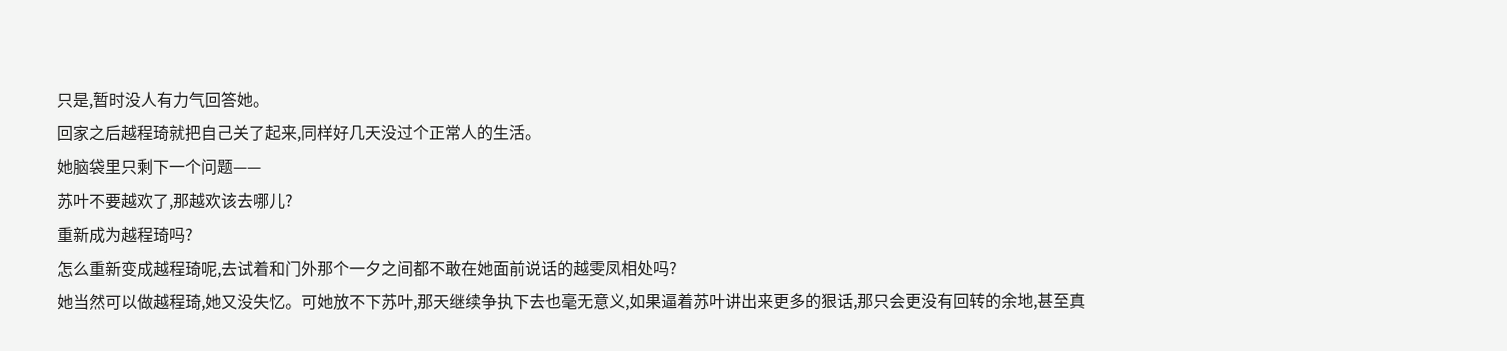只是,暂时没人有力气回答她。
回家之后越程琦就把自己关了起来,同样好几天没过个正常人的生活。
她脑袋里只剩下一个问题——
苏叶不要越欢了,那越欢该去哪儿?
重新成为越程琦吗?
怎么重新变成越程琦呢,去试着和门外那个一夕之间都不敢在她面前说话的越雯凤相处吗?
她当然可以做越程琦,她又没失忆。可她放不下苏叶,那天继续争执下去也毫无意义,如果逼着苏叶讲出来更多的狠话,那只会更没有回转的余地,甚至真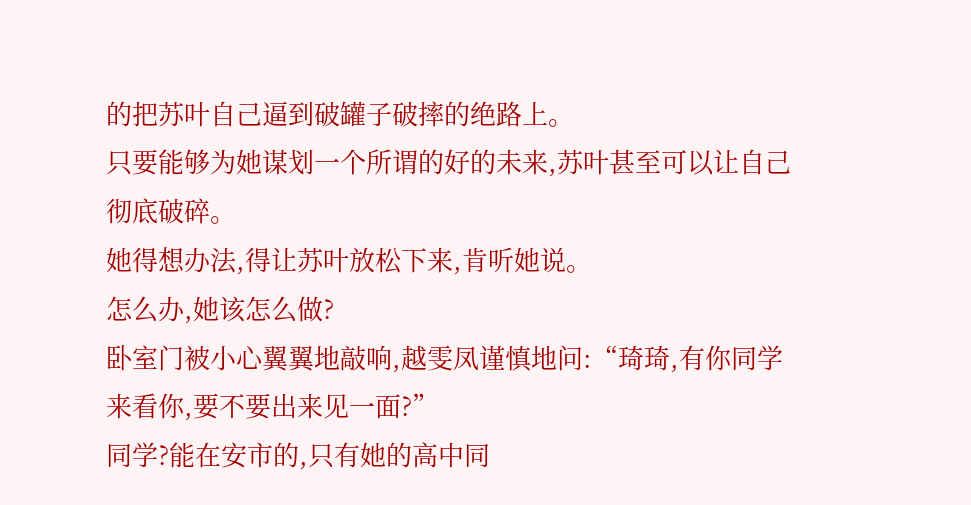的把苏叶自己逼到破罐子破摔的绝路上。
只要能够为她谋划一个所谓的好的未来,苏叶甚至可以让自己彻底破碎。
她得想办法,得让苏叶放松下来,肯听她说。
怎么办,她该怎么做?
卧室门被小心翼翼地敲响,越雯凤谨慎地问:“琦琦,有你同学来看你,要不要出来见一面?”
同学?能在安市的,只有她的高中同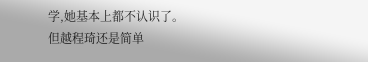学,她基本上都不认识了。
但越程琦还是简单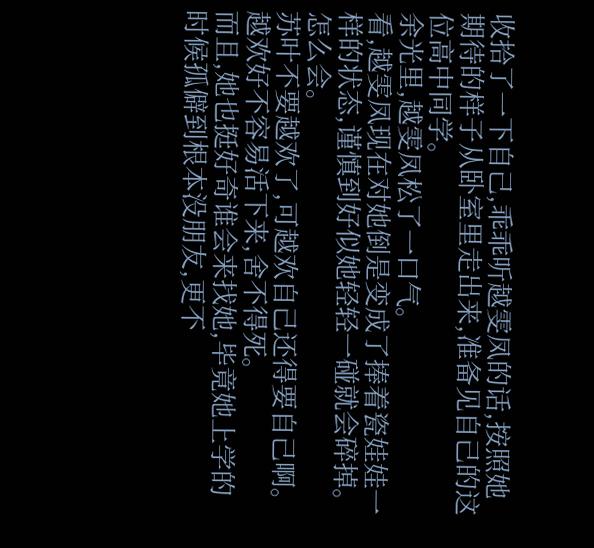收拾了一下自己,乖乖听越雯凤的话,按照她期待的样子从卧室里走出来,准备见自己的这位高中同学。
余光里,越雯凤松了一口气。
看,越雯凤现在对她倒是变成了捧着瓷娃娃一样的状态,谨慎到好似她轻轻一碰就会碎掉。
怎么会。
苏叶不要越欢了,可越欢自己还得要自己啊。
越欢好不容易活下来,舍不得死。
而且,她也挺好奇谁会来找她,毕竟她上学的时候孤僻到根本没朋友,更不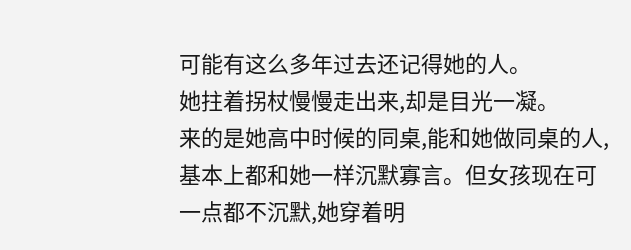可能有这么多年过去还记得她的人。
她拄着拐杖慢慢走出来,却是目光一凝。
来的是她高中时候的同桌,能和她做同桌的人,基本上都和她一样沉默寡言。但女孩现在可一点都不沉默,她穿着明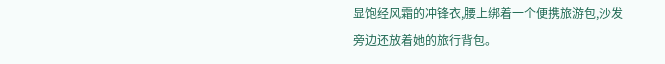显饱经风霜的冲锋衣,腰上绑着一个便携旅游包,沙发旁边还放着她的旅行背包。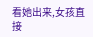看她出来,女孩直接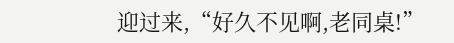迎过来,“好久不见啊,老同桌!”